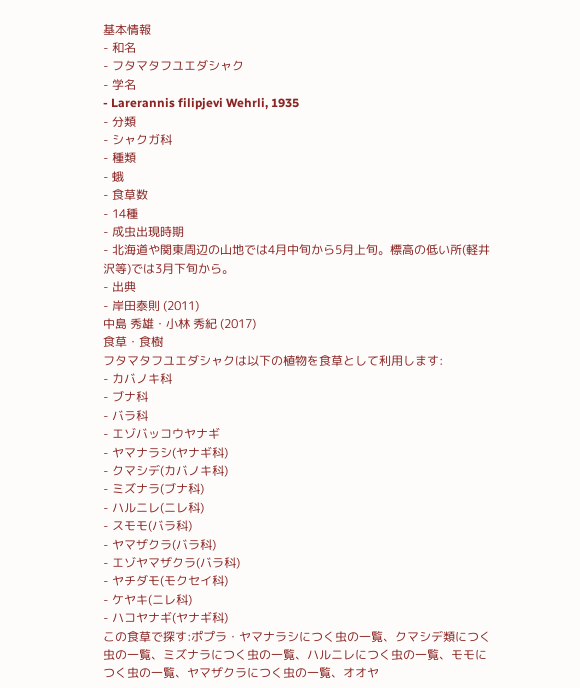基本情報
- 和名
- フタマタフユエダシャク
- 学名
- Larerannis filipjevi Wehrli, 1935
- 分類
- シャクガ科
- 種類
- 蛾
- 食草数
- 14種
- 成虫出現時期
- 北海道や関東周辺の山地では4月中旬から5月上旬。標高の低い所(軽井沢等)では3月下旬から。
- 出典
- 岸田泰則 (2011)
中島 秀雄・小林 秀紀 (2017)
食草・食樹
フタマタフユエダシャクは以下の植物を食草として利用します:
- カバノキ科
- ブナ科
- バラ科
- エゾバッコウヤナギ
- ヤマナラシ(ヤナギ科)
- クマシデ(カバノキ科)
- ミズナラ(ブナ科)
- ハルニレ(ニレ科)
- スモモ(バラ科)
- ヤマザクラ(バラ科)
- エゾヤマザクラ(バラ科)
- ヤチダモ(モクセイ科)
- ケヤキ(ニレ科)
- ハコヤナギ(ヤナギ科)
この食草で探す:ポプラ・ヤマナラシにつく虫の一覧、クマシデ類につく虫の一覧、ミズナラにつく虫の一覧、ハルニレにつく虫の一覧、モモにつく虫の一覧、ヤマザクラにつく虫の一覧、オオヤ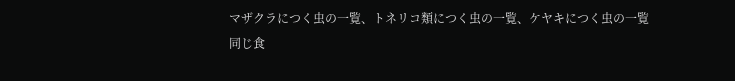マザクラにつく虫の一覧、トネリコ類につく虫の一覧、ケヤキにつく虫の一覧
同じ食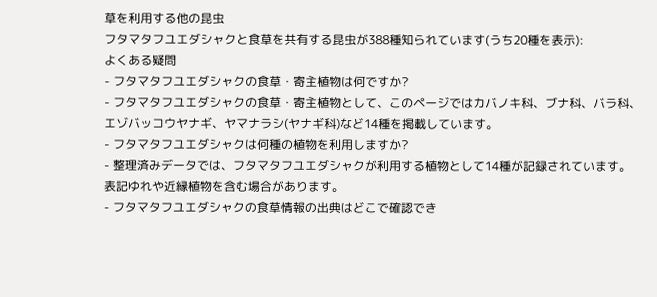草を利用する他の昆虫
フタマタフユエダシャクと食草を共有する昆虫が388種知られています(うち20種を表示):
よくある疑問
- フタマタフユエダシャクの食草・寄主植物は何ですか?
- フタマタフユエダシャクの食草・寄主植物として、このページではカバノキ科、ブナ科、バラ科、エゾバッコウヤナギ、ヤマナラシ(ヤナギ科)など14種を掲載しています。
- フタマタフユエダシャクは何種の植物を利用しますか?
- 整理済みデータでは、フタマタフユエダシャクが利用する植物として14種が記録されています。表記ゆれや近縁植物を含む場合があります。
- フタマタフユエダシャクの食草情報の出典はどこで確認でき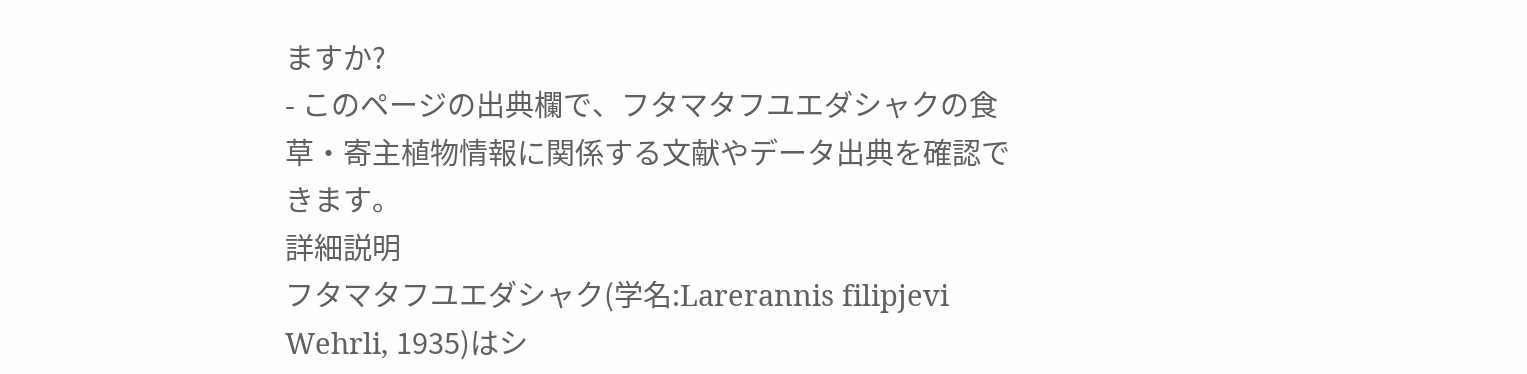ますか?
- このページの出典欄で、フタマタフユエダシャクの食草・寄主植物情報に関係する文献やデータ出典を確認できます。
詳細説明
フタマタフユエダシャク(学名:Larerannis filipjevi Wehrli, 1935)はシ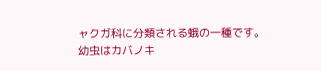ャクガ科に分類される蛾の一種です。
幼虫はカバノキ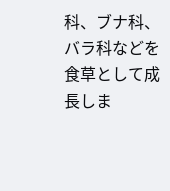科、ブナ科、バラ科などを食草として成長しま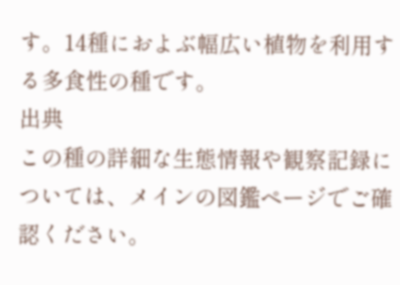す。14種におよぶ幅広い植物を利用する多食性の種です。
出典
この種の詳細な生態情報や観察記録については、メインの図鑑ページでご確認ください。